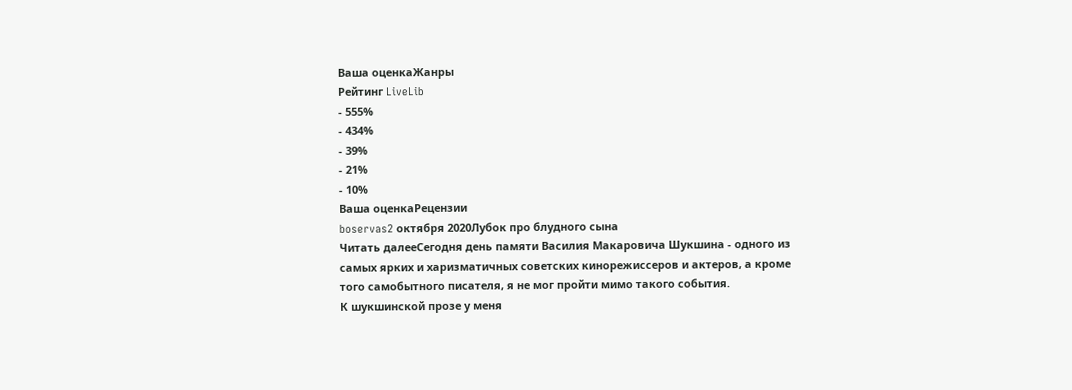Ваша оценкаЖанры
Рейтинг LiveLib
- 555%
- 434%
- 39%
- 21%
- 10%
Ваша оценкаРецензии
boservas2 октября 2020Лубок про блудного сына
Читать далееСегодня день памяти Василия Макаровича Шукшина - одного из самых ярких и харизматичных советских кинорежиссеров и актеров, а кроме того самобытного писателя, я не мог пройти мимо такого события.
К шукшинской прозе у меня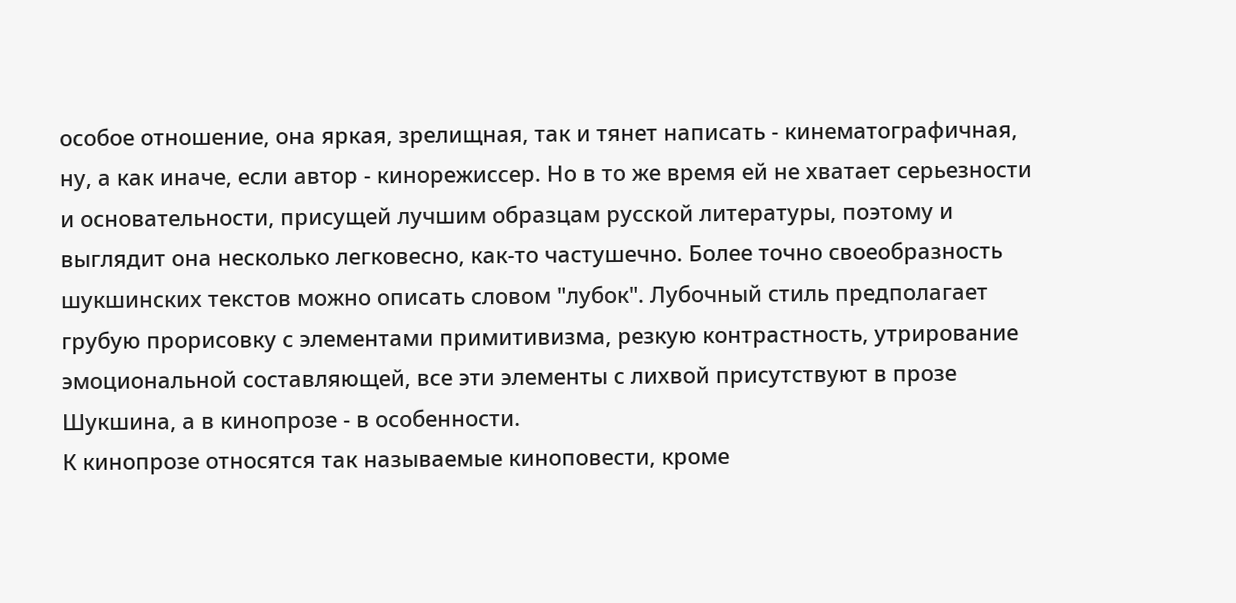особое отношение, она яркая, зрелищная, так и тянет написать - кинематографичная, ну, а как иначе, если автор - кинорежиссер. Но в то же время ей не хватает серьезности и основательности, присущей лучшим образцам русской литературы, поэтому и выглядит она несколько легковесно, как-то частушечно. Более точно своеобразность шукшинских текстов можно описать словом "лубок". Лубочный стиль предполагает грубую прорисовку с элементами примитивизма, резкую контрастность, утрирование эмоциональной составляющей, все эти элементы с лихвой присутствуют в прозе Шукшина, а в кинопрозе - в особенности.
К кинопрозе относятся так называемые киноповести, кроме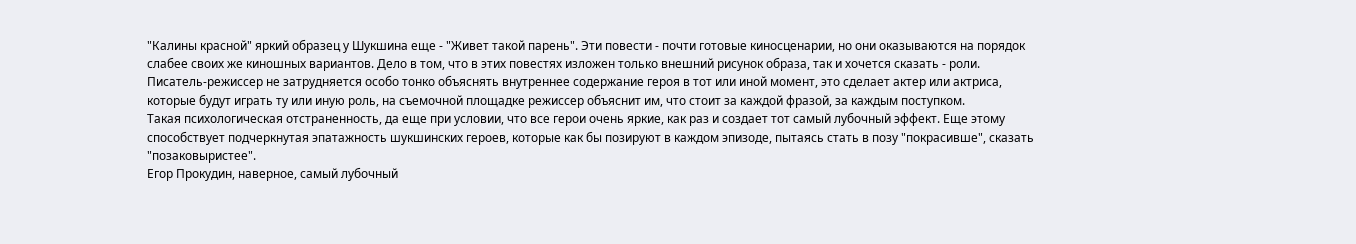"Калины красной" яркий образец у Шукшина еще - "Живет такой парень". Эти повести - почти готовые киносценарии, но они оказываются на порядок слабее своих же киношных вариантов. Дело в том, что в этих повестях изложен только внешний рисунок образа, так и хочется сказать - роли. Писатель-режиссер не затрудняется особо тонко объяснять внутреннее содержание героя в тот или иной момент, это сделает актер или актриса, которые будут играть ту или иную роль, на съемочной площадке режиссер объяснит им, что стоит за каждой фразой, за каждым поступком.
Такая психологическая отстраненность, да еще при условии, что все герои очень яркие, как раз и создает тот самый лубочный эффект. Еще этому способствует подчеркнутая эпатажность шукшинских героев, которые как бы позируют в каждом эпизоде, пытаясь стать в позу "покрасивше", сказать "позаковыристее".
Егор Прокудин, наверное, самый лубочный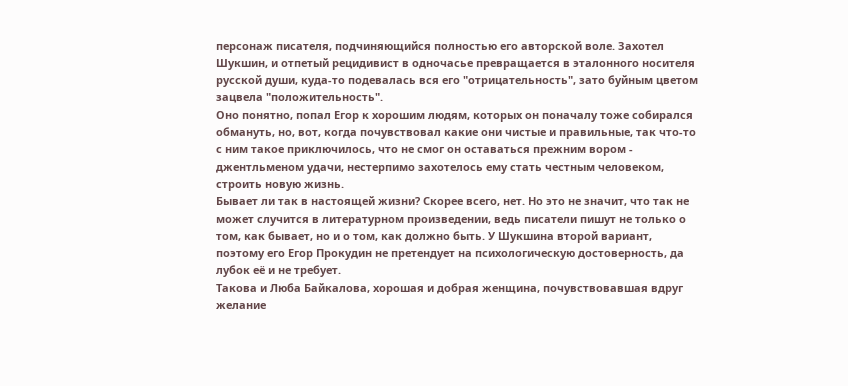персонаж писателя, подчиняющийся полностью его авторской воле. Захотел Шукшин, и отпетый рецидивист в одночасье превращается в эталонного носителя русской души, куда-то подевалась вся его "отрицательность", зато буйным цветом зацвела "положительность".
Оно понятно, попал Егор к хорошим людям, которых он поначалу тоже собирался обмануть, но, вот, когда почувствовал какие они чистые и правильные, так что-то с ним такое приключилось, что не смог он оставаться прежним вором - джентльменом удачи, нестерпимо захотелось ему стать честным человеком, строить новую жизнь.
Бывает ли так в настоящей жизни? Скорее всего, нет. Но это не значит, что так не может случится в литературном произведении, ведь писатели пишут не только о том, как бывает, но и о том, как должно быть. У Шукшина второй вариант, поэтому его Егор Прокудин не претендует на психологическую достоверность, да лубок её и не требует.
Такова и Люба Байкалова, хорошая и добрая женщина, почувствовавшая вдруг желание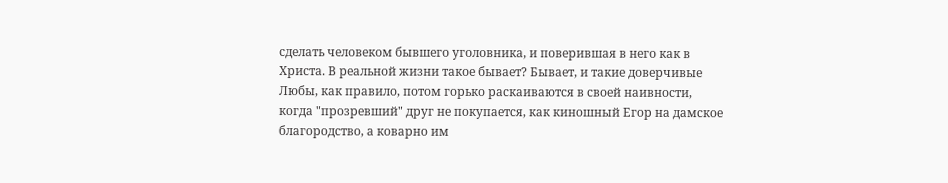сделать человеком бывшего уголовника, и поверившая в него как в Христа. В реальной жизни такое бывает? Бывает, и такие доверчивые Любы, как правило, потом горько раскаиваются в своей наивности, когда "прозревший" друг не покупается, как киношный Егор на дамское благородство, а коварно им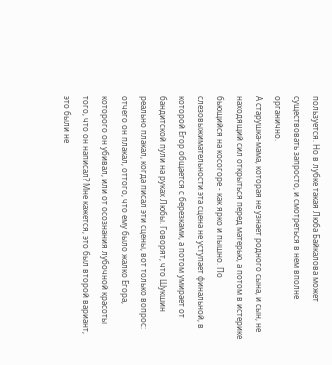пользуется. Но в лубке такая Люба Байкалова может существовать запросто, и смотреться в нем вполне органично.
А старушка-мама, которая не узнает родного сына, и сын, не находящий сил открыться перед матерью, а потом в истерике бьющийся на косогоре - как ярко и пышно. По слезовыжимательности эта сцена не уступает финальной, в которой Егор общается с березками, а потом умирает от бандитской пули на руках Любы. Говорят, что Шукшин реально плакал, когда писал эти сцены, вот только вопрос: отчего он плакал, оттого, что ему было жалко Егора, которого он убивал, или от осознания лубочной красоты того, что он написал? Мне кажется, это был второй вариант, это были не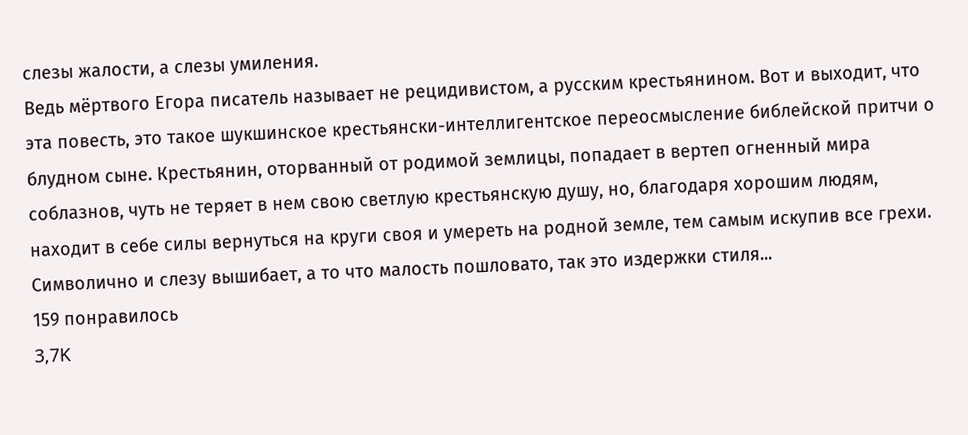слезы жалости, а слезы умиления.
Ведь мёртвого Егора писатель называет не рецидивистом, а русским крестьянином. Вот и выходит, что эта повесть, это такое шукшинское крестьянски-интеллигентское переосмысление библейской притчи о блудном сыне. Крестьянин, оторванный от родимой землицы, попадает в вертеп огненный мира соблазнов, чуть не теряет в нем свою светлую крестьянскую душу, но, благодаря хорошим людям, находит в себе силы вернуться на круги своя и умереть на родной земле, тем самым искупив все грехи. Символично и слезу вышибает, а то что малость пошловато, так это издержки стиля...
159 понравилось
3,7K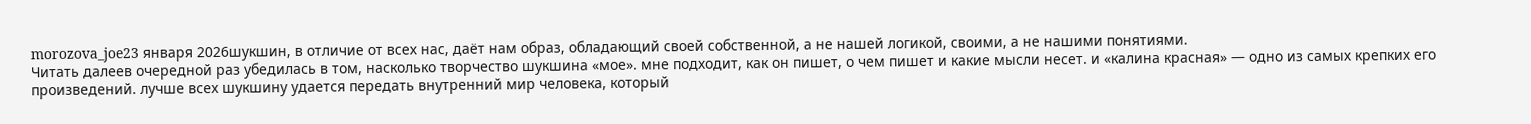morozova_joe23 января 2026шукшин, в отличие от всех нас, даёт нам образ, обладающий своей собственной, а не нашей логикой, своими, а не нашими понятиями.
Читать далеев очередной раз убедилась в том, насколько творчество шукшина «мое». мне подходит, как он пишет, о чем пишет и какие мысли несет. и «калина красная» — одно из самых крепких его произведений. лучше всех шукшину удается передать внутренний мир человека, который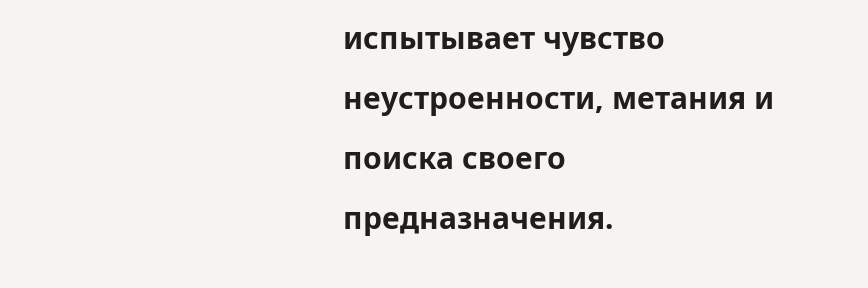испытывает чувство неустроенности, метания и поиска своего предназначения.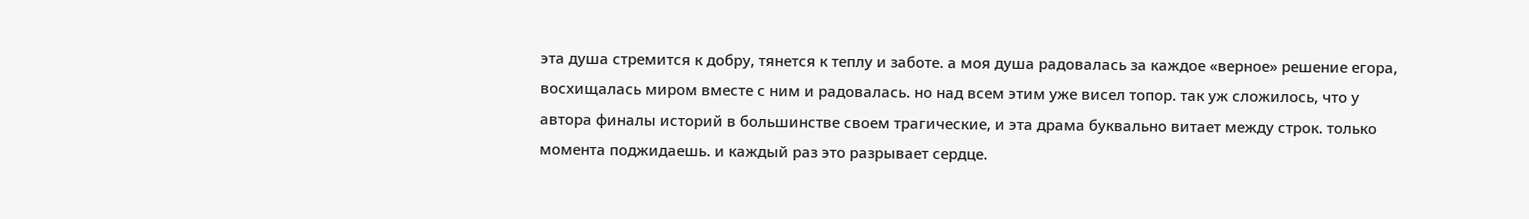эта душа стремится к добру, тянется к теплу и заботе. а моя душа радовалась за каждое «верное» решение егора, восхищалась миром вместе с ним и радовалась. но над всем этим уже висел топор. так уж сложилось, что у автора финалы историй в большинстве своем трагические, и эта драма буквально витает между строк. только момента поджидаешь. и каждый раз это разрывает сердце.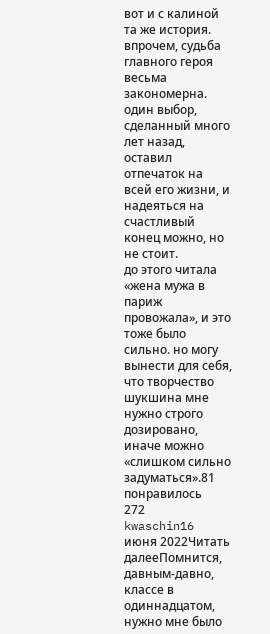вот и с калиной та же история. впрочем, судьба главного героя весьма закономерна. один выбор, сделанный много лет назад, оставил отпечаток на всей его жизни, и надеяться на счастливый конец можно, но не стоит.
до этого читала «жена мужа в париж провожала», и это тоже было сильно. но могу вынести для себя, что творчество шукшина мне нужно строго дозировано, иначе можно «слишком сильно задуматься».81 понравилось
272
kwaschin16 июня 2022Читать далееПомнится, давным-давно, классе в одиннадцатом, нужно мне было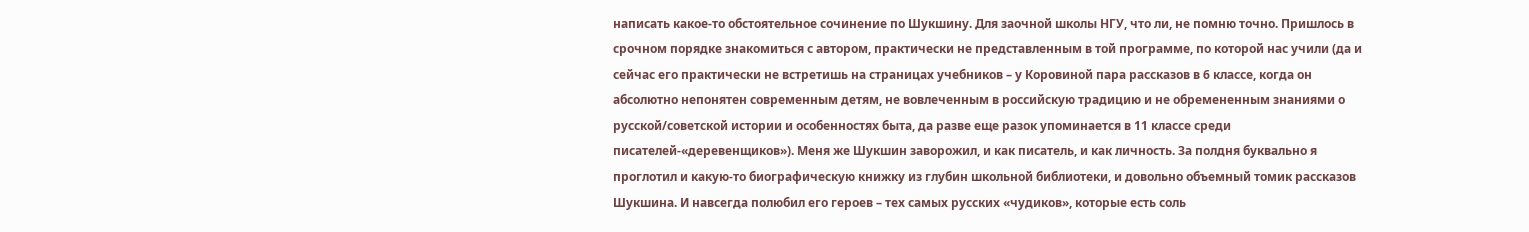написать какое-то обстоятельное сочинение по Шукшину. Для заочной школы НГУ, что ли, не помню точно. Пришлось в срочном порядке знакомиться с автором, практически не представленным в той программе, по которой нас учили (да и сейчас его практически не встретишь на страницах учебников – у Коровиной пара рассказов в 6 классе, когда он абсолютно непонятен современным детям, не вовлеченным в российскую традицию и не обремененным знаниями о русской/советской истории и особенностях быта, да разве еще разок упоминается в 11 классе среди писателей-«деревенщиков»). Меня же Шукшин заворожил, и как писатель, и как личность. За полдня буквально я проглотил и какую-то биографическую книжку из глубин школьной библиотеки, и довольно объемный томик рассказов Шукшина. И навсегда полюбил его героев – тех самых русских «чудиков», которые есть соль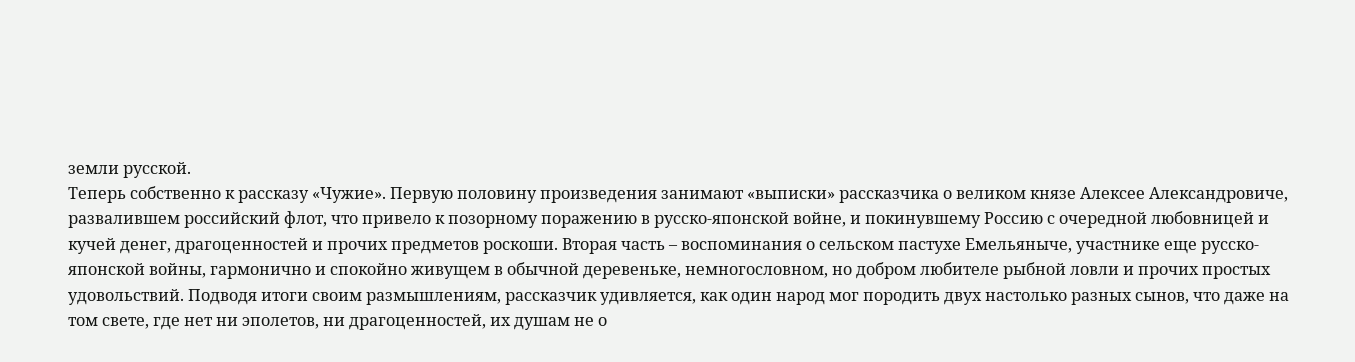земли русской.
Теперь собственно к рассказу «Чужие». Первую половину произведения занимают «выписки» рассказчика о великом князе Алексее Александровиче, развалившем российский флот, что привело к позорному поражению в русско-японской войне, и покинувшему Россию с очередной любовницей и кучей денег, драгоценностей и прочих предметов роскоши. Вторая часть – воспоминания о сельском пастухе Емельяныче, участнике еще русско-японской войны, гармонично и спокойно живущем в обычной деревеньке, немногословном, но добром любителе рыбной ловли и прочих простых удовольствий. Подводя итоги своим размышлениям, рассказчик удивляется, как один народ мог породить двух настолько разных сынов, что даже на том свете, где нет ни эполетов, ни драгоценностей, их душам не о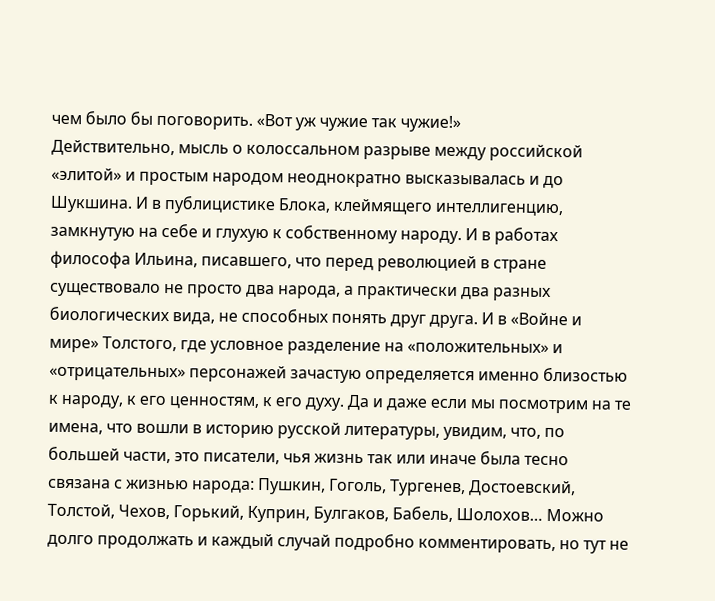чем было бы поговорить. «Вот уж чужие так чужие!»
Действительно, мысль о колоссальном разрыве между российской «элитой» и простым народом неоднократно высказывалась и до Шукшина. И в публицистике Блока, клеймящего интеллигенцию, замкнутую на себе и глухую к собственному народу. И в работах философа Ильина, писавшего, что перед революцией в стране существовало не просто два народа, а практически два разных биологических вида, не способных понять друг друга. И в «Войне и мире» Толстого, где условное разделение на «положительных» и «отрицательных» персонажей зачастую определяется именно близостью к народу, к его ценностям, к его духу. Да и даже если мы посмотрим на те имена, что вошли в историю русской литературы, увидим, что, по большей части, это писатели, чья жизнь так или иначе была тесно связана с жизнью народа: Пушкин, Гоголь, Тургенев, Достоевский, Толстой, Чехов, Горький, Куприн, Булгаков, Бабель, Шолохов… Можно долго продолжать и каждый случай подробно комментировать, но тут не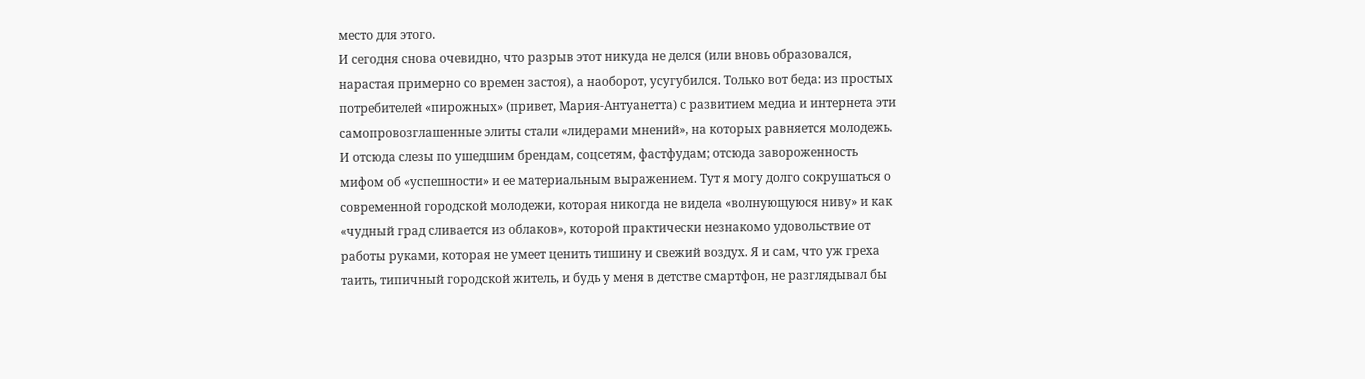место для этого.
И сегодня снова очевидно, что разрыв этот никуда не делся (или вновь образовался, нарастая примерно со времен застоя), а наоборот, усугубился. Только вот беда: из простых потребителей «пирожных» (привет, Мария-Антуанетта) с развитием медиа и интернета эти самопровозглашенные элиты стали «лидерами мнений», на которых равняется молодежь. И отсюда слезы по ушедшим брендам, соцсетям, фастфудам; отсюда завороженность мифом об «успешности» и ее материальным выражением. Тут я могу долго сокрушаться о современной городской молодежи, которая никогда не видела «волнующуюся ниву» и как «чудный град сливается из облаков», которой практически незнакомо удовольствие от работы руками, которая не умеет ценить тишину и свежий воздух. Я и сам, что уж греха таить, типичный городской житель, и будь у меня в детстве смартфон, не разглядывал бы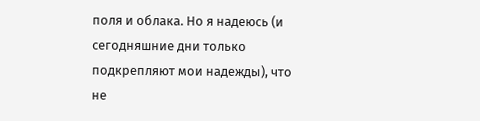поля и облака. Но я надеюсь (и сегодняшние дни только подкрепляют мои надежды), что не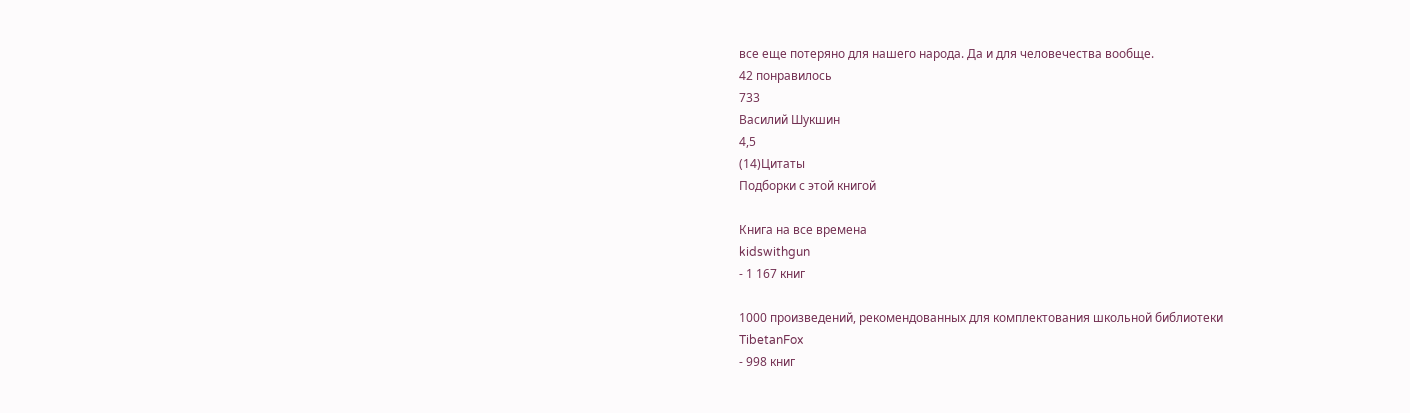все еще потеряно для нашего народа. Да и для человечества вообще.
42 понравилось
733
Василий Шукшин
4,5
(14)Цитаты
Подборки с этой книгой

Книга на все времена
kidswithgun
- 1 167 книг

1000 произведений, рекомендованных для комплектования школьной библиотеки
TibetanFox
- 998 книг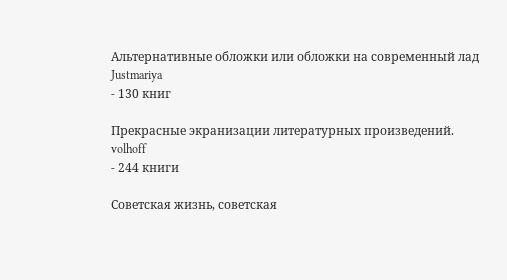Альтернативные обложки или обложки на современный лад
Justmariya
- 130 книг

Прекрасные экранизации литературных произведений.
volhoff
- 244 книги

Советская жизнь, советская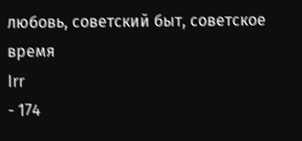любовь, советский быт, советское время
Irr
- 174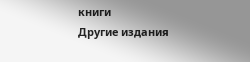книги
Другие издания